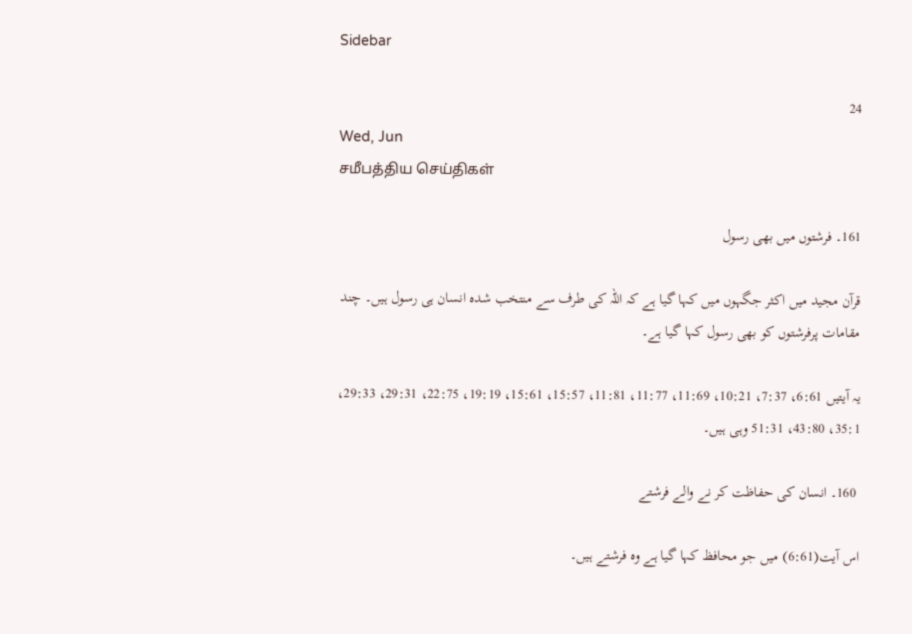Sidebar

24
Wed, Jun
சமீபத்திய செய்திகள்

161۔ فرشتوں میں بھی رسول

قرآن مجید میں اکثر جگہوں میں کہا گیا ہے کہ اللہ کی طرف سے منتخب شدہ انسان ہی رسول ہیں۔ چند مقامات پرفرشتوں کو بھی رسول کہا گیا ہے۔

یہ آیتیں 6:61، 7:37، 10:21، 11:69، 11:77، 11:81، 15:57، 15:61، 19:19، 22:75، 29:31، 29:33، 35:1، 43:80، 51:31 وہی ہیں۔

 160۔ انسان کی حفاظت کر نے والے فرشتے

اس آیت(6:61) میں جو محافظ کہا گیا ہے وہ فرشتے ہیں۔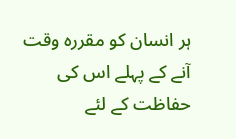ہر انسان کو مقررہ وقت آنے کے پہلے اس کی حفاظت کے لئے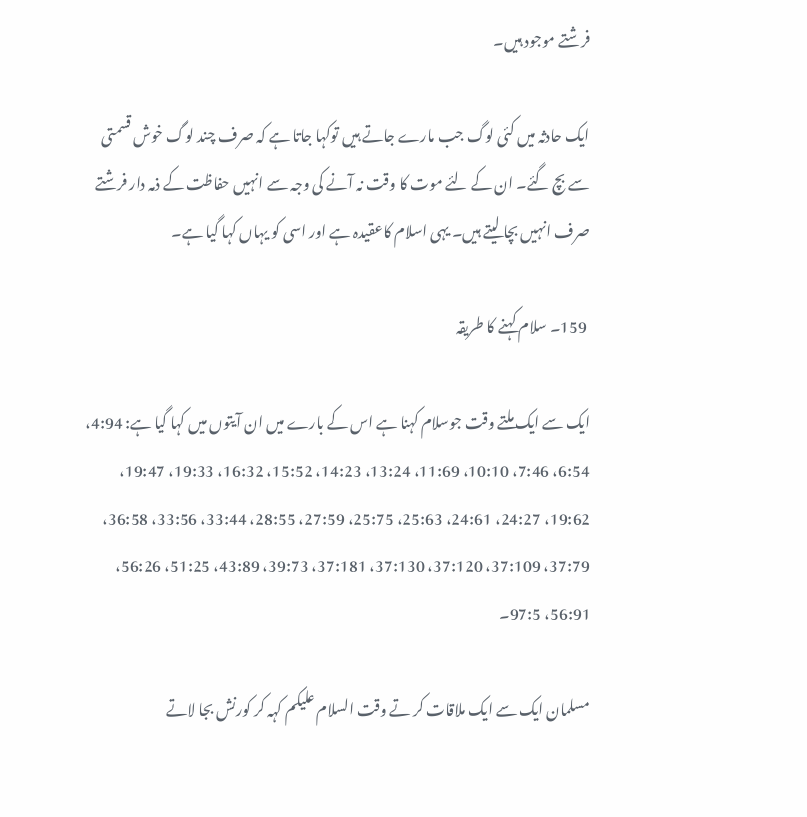فرشتے موجود ہیں۔

ایک حادثہ میں کئی لوگ جب مارے جاتے ہیں توکہا جاتا ہے کہ صرف چند لوگ خوش قسمتی سے بچ گئے۔ ان کے لئے موت کا وقت نہ آنے کی وجہ سے انہیں حفاظت کے ذمہ دار فرشتے صرف انہیں بچا لیتے ہیں۔ یہی اسلام کاعقیدہ ہے اور اسی کو یہاں کہا گیا ہے۔

 159۔ سلام کہنے کا طریقہ

ایک سے ایک ملتے وقت جوسلام کہنا ہے اس کے بارے میں ان آیتوں میں کہا گیا ہے: 4:94، 6:54، 7:46، 10:10، 11:69، 13:24، 14:23، 15:52، 16:32، 19:33، 19:47، 19:62، 24:27، 24:61، 25:63، 25:75، 27:59، 28:55، 33:44، 33:56، 36:58، 37:79، 37:109، 37:120، 37:130، 37:181، 39:73، 43:89، 51:25، 56:26، 56:91، 97:5۔

مسلمان ایک سے ایک ملاقات کر تے وقت السلام علیکم کہہ کر کورنش بجا لاتے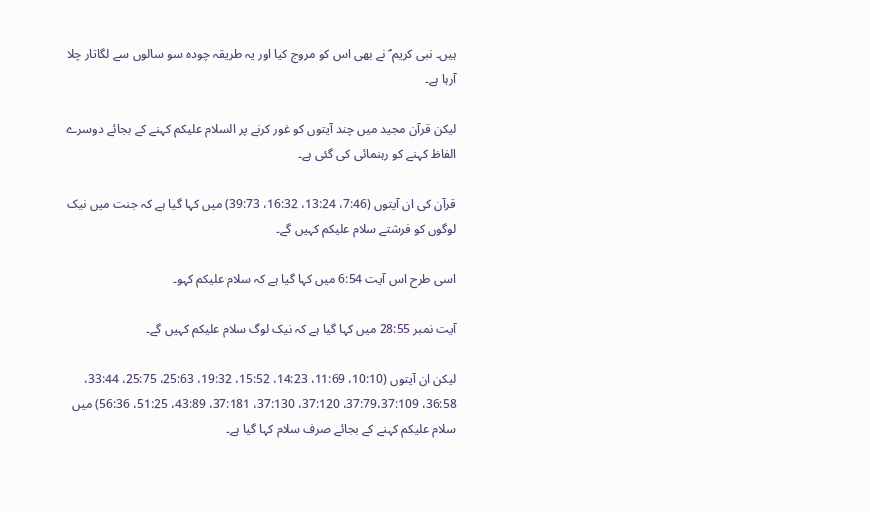ہیں۔ نبی کریم ؐ نے بھی اس کو مروج کیا اور یہ طریقہ چودہ سو سالوں سے لگاتار چلا آرہا ہے۔

لیکن قرآن مجید میں چند آیتوں کو غور کرنے پر السلام علیکم کہنے کے بجائے دوسرے الفاظ کہنے کو رہنمائی کی گئی ہے۔

قرآن کی ان آیتوں (7:46، 13:24، 16:32، 39:73) میں کہا گیا ہے کہ جنت میں نیک لوگوں کو فرشتے سلام علیکم کہیں گے۔

اسی طرح اس آیت 6:54 میں کہا گیا ہے کہ سلام علیکم کہو۔

آیت نمبر 28:55 میں کہا گیا ہے کہ نیک لوگ سلام علیکم کہیں گے۔

لیکن ان آیتوں (10:10، 11:69، 14:23، 15:52، 19:32، 25:63، 25:75، 33:44، 36:58، 37:79،37:109، 37:120، 37:130، 37:181، 43:89، 51:25، 56:36) میں سلام علیکم کہنے کے بجائے صرف سلام کہا گیا ہے۔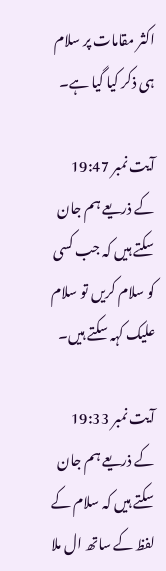اکثر مقامات پر سلام ہی ذکر کیا گیا ہے۔

آیت نمبر 19:47 کے ذریعے ہم جان سکتے ہیں کہ جب کسی کو سلام کریں تو سلام علیک کہہ سکتے ہیں۔

آیت نمبر 19:33 کے ذریعے ہم جان سکتے ہیں کہ سلام کے لفظ کے ساتھ ال ملا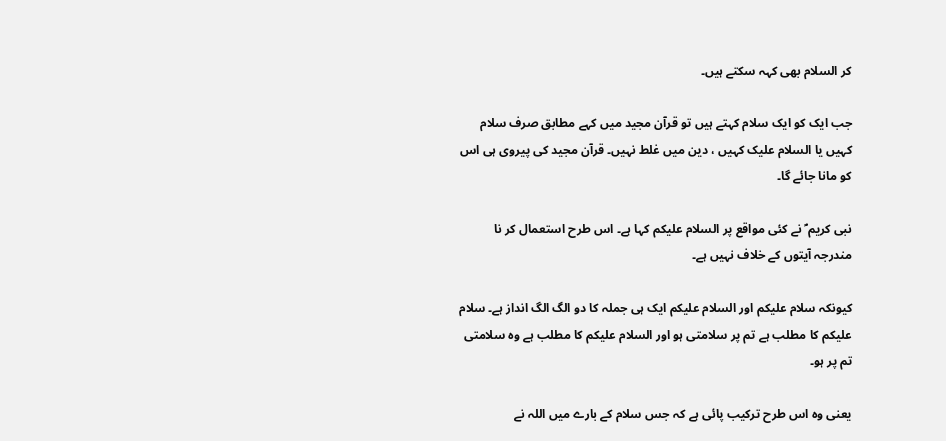کر السلام بھی کہہ سکتے ہیں۔

جب ایک کو ایک سلام کہتے ہیں تو قرآن مجید میں کہے مطابق صرف سلام کہیں یا السلام علیک کہیں ، دین میں غلط نہیں۔ قرآن مجید کی پیروی ہی اس کو مانا جائے گا۔

نبی کریم ؐ نے کئی مواقع پر السلام علیکم کہا ہے۔ اس طرح استعمال کر نا مندرجہ آیتوں کے خلاف نہیں ہے۔

کیونکہ سلام علیکم اور السلام علیکم ایک ہی جملہ کا دو الگ الگ انداز ہے۔ سلام علیکم کا مطلب ہے تم پر سلامتی ہو اور السلام علیکم کا مطلب ہے وہ سلامتی تم پر ہو۔

یعنی وہ اس طرح ترکیب پائی ہے کہ جس سلام کے بارے میں اللہ نے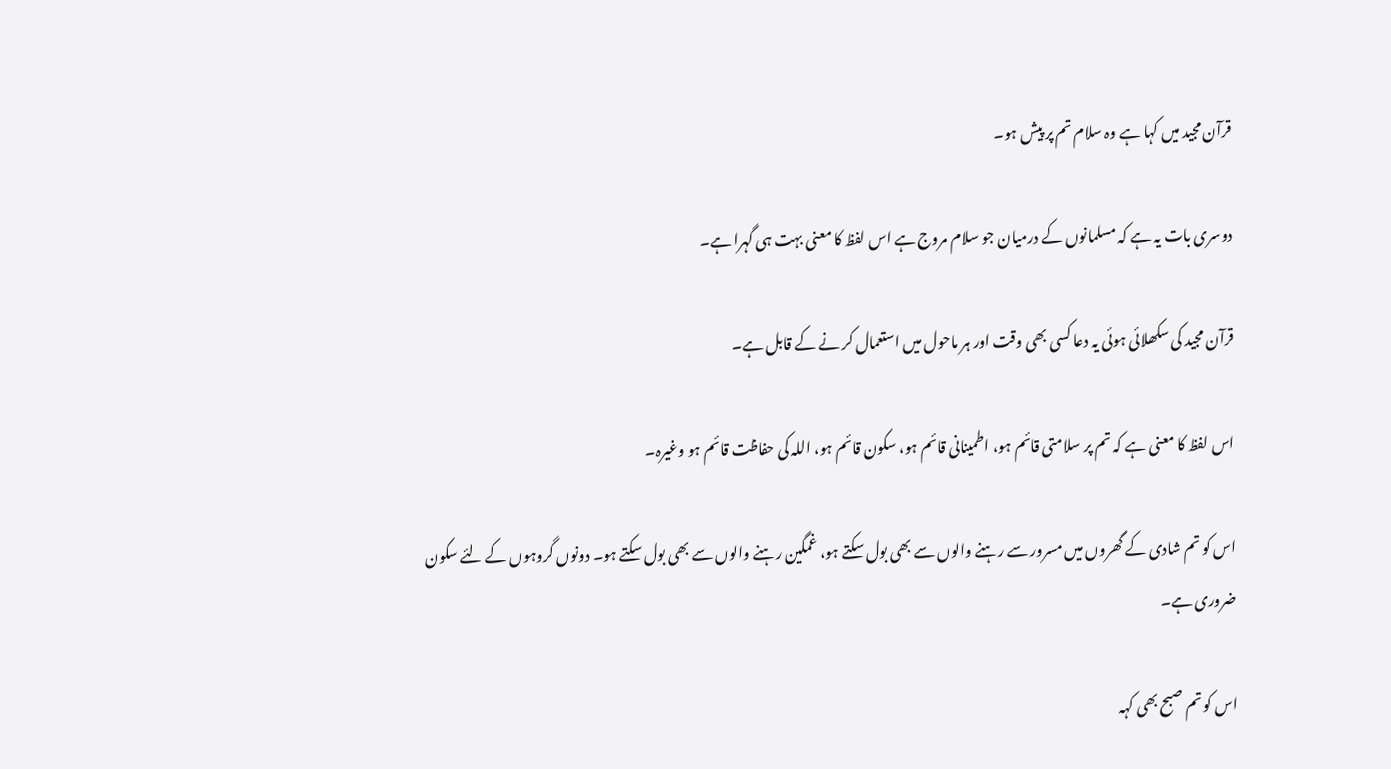قرآن مجید میں کہا ہے وہ سلام تم پر پیش ہو۔

دوسری بات یہ ہے کہ مسلمانوں کے درمیان جو سلام مروج ہے اس لفظ کا معنی بہت ہی گہرا ہے۔

قرآن مجید کی سکھلائی ہوئی یہ دعا کسی بھی وقت اور ہر ماحول میں استعمال کر نے کے قابل ہے۔

اس لفظ کا معنی ہے کہ تم پر سلامتی قائم ہو، اطمینانی قائم ہو، سکون قائم ہو، اللہ کی حفاظت قائم ہو وغیرہ۔

اس کو تم شادی کے گھروں میں مسرور سے رہنے والوں سے بھی بول سکتے ہو، غمگین رہنے والوں سے بھی بول سکتے ہو۔ دونوں گروہوں کے لئے سکون ضروری ہے۔

اس کو تم صبح بھی کہہ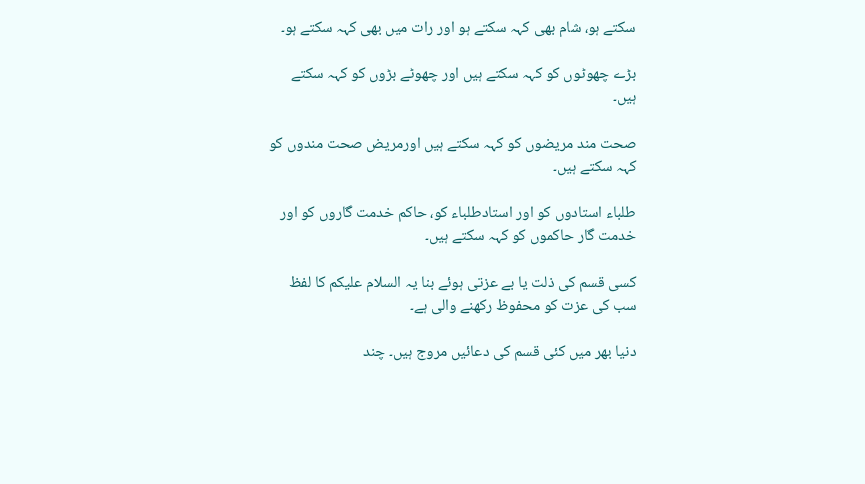سکتے ہو، شام بھی کہہ سکتے ہو اور رات میں بھی کہہ سکتے ہو۔

بڑے چھوٹوں کو کہہ سکتے ہیں اور چھوٹے بڑوں کو کہہ سکتے ہیں۔

صحت مند مریضوں کو کہہ سکتے ہیں اورمریض صحت مندوں کو کہہ سکتے ہیں۔

طلباء استادوں کو اور استادطلباء کو، حاکم خدمت گاروں کو اور خدمت گار حاکموں کو کہہ سکتے ہیں۔

کسی قسم کی ذلت یا بے عزتی ہوئے بنا یہ السلام علیکم کا لفظ سب کی عزت کو محفوظ رکھنے والی ہے۔

دنیا بھر میں کئی قسم کی دعائیں مروج ہیں۔ چند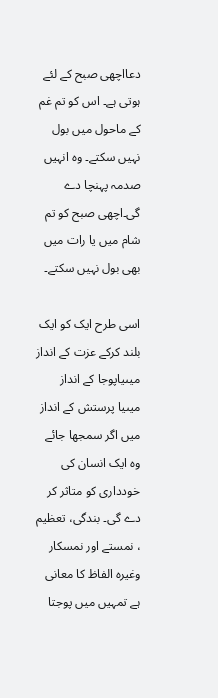دعااچھی صبح کے لئے ہوتی ہے۔ اس کو تم غم کے ماحول میں بول نہیں سکتے۔ وہ انہیں صدمہ پہنچا دے گی۔اچھی صبح کو تم شام میں یا رات میں بھی بول نہیں سکتے۔

اسی طرح ایک کو ایک بلند کرکے عزت کے انداز میںیاپوجا کے انداز میںیا پرستش کے انداز میں اگر سمجھا جائے وہ ایک انسان کی خودداری کو متاثر کر دے گی۔ بندگی، تعظیم ، نمستے اور نمسکار وغیرہ الفاظ کا معانی ہے تمہیں میں پوجتا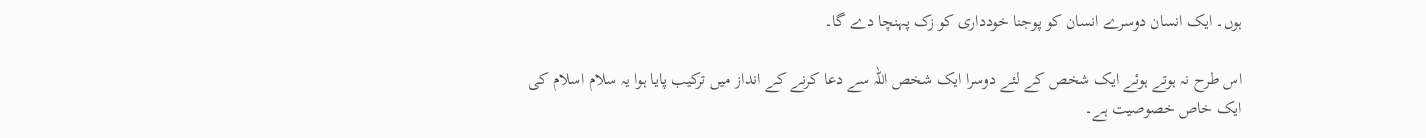ہوں۔ ایک انسان دوسرے انسان کو پوجنا خودداری کو زک پہنچا دے گا۔

اس طرح نہ ہوتے ہوئے ایک شخص کے لئے دوسرا ایک شخص اللہ سے دعا کرنے کے انداز میں ترکیب پایا ہوا یہ سلام اسلام کی ایک خاص خصوصیت ہے۔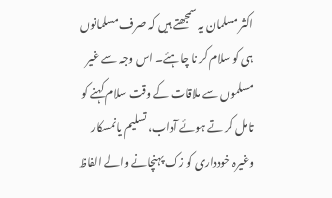اکثر مسلمان یہ سمجھتے ہیں کہ صرف مسلمانوں ہی کو سلام کر نا چاہئے۔ اس وجہ سے غیر مسلموں سے ملاقات کے وقت سلام کہنے کو تامل کر تے ہوئے آداب، تسلیم یانمسکار وغیرہ خودداری کو زک پہنچانے والے الفاظ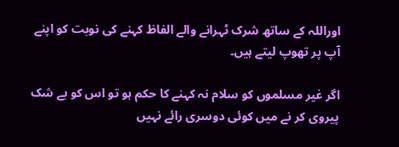اوراللہ کے ساتھ شرک ٹہرانے والے الفاظ کہنے کی نوبت کو اپنے آپ پر تھوپ لیتے ہیں۔

اگر غیر مسلموں کو سلام نہ کہنے کا حکم ہو تو اس کو بے شک پیروی کر نے میں کوئی دوسری رائے نہیں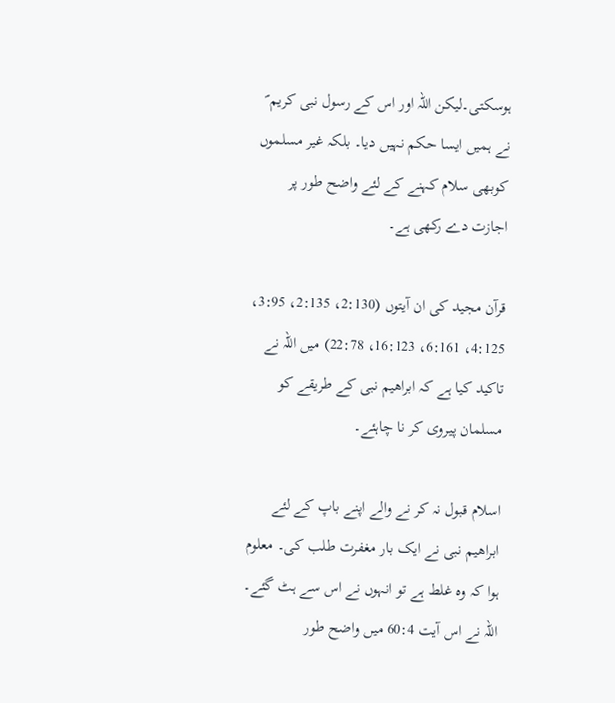ہوسکتی۔لیکن اللہ اور اس کے رسول نبی کریم ؐ نے ہمیں ایسا حکم نہیں دیا۔ بلکہ غیر مسلموں کوبھی سلام کہنے کے لئے واضح طور پر اجازت دے رکھی ہے۔

قرآن مجید کی ان آیتوں (2:130، 2:135، 3:95، 4:125، 6:161، 16:123، 22:78) میں اللہ نے تاکید کیا ہے کہ ابراھیم نبی کے طریقے کو مسلمان پیروی کر نا چاہئے۔

اسلام قبول نہ کر نے والے اپنے باپ کے لئے ابراھیم نبی نے ایک بار مغفرت طلب کی۔ معلوم ہوا کہ وہ غلط ہے تو انہوں نے اس سے ہٹ گئے۔ اللہ نے اس آیت 60:4 میں واضح طور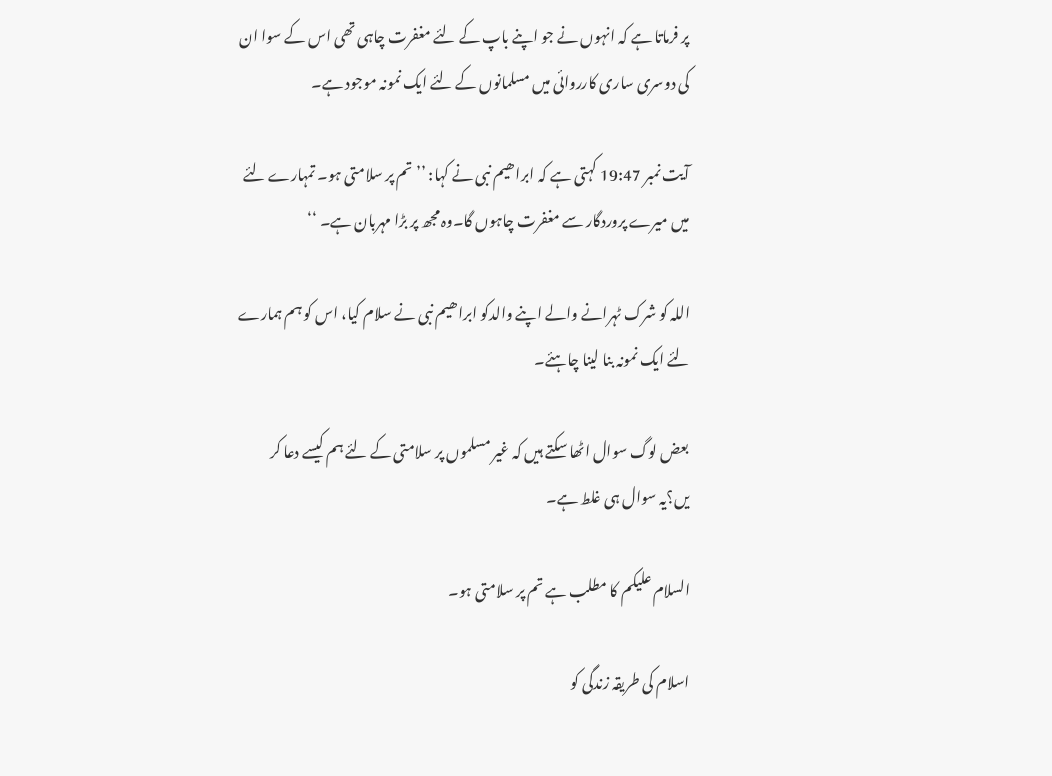پر فرماتا ہے کہ انہوں نے جو اپنے باپ کے لئے مغفرت چاہی تھی اس کے سوا ان کی دوسری ساری کارروائی میں مسلمانوں کے لئے ایک نمونہ موجود ہے۔

آیت نمبر 19:47 کہتی ہے کہ ابراھیم نبی نے کہا: ’’تم پر سلامتی ہو۔ تمہارے لئے میں میرے پروردگار سے مغفرت چاہوں گا۔وہ مجھ پر بڑا مہربان ہے۔ ‘‘

اللہ کو شرک ٹہرانے والے اپنے والدکو ابراھیم نبی نے سلام کیا، اس کو ہم ہمارے لئے ایک نمونہ بنا لینا چاہئے۔

بعض لوگ سوال اٹھا سکتے ہیں کہ غیر مسلموں پر سلامتی کے لئے ہم کیسے دعا کر یں؟یہ سوال ہی غلط ہے۔

السلام علیکم کا مطلب ہے تم پر سلامتی ہو۔

اسلام کی طریقہ زندگی کو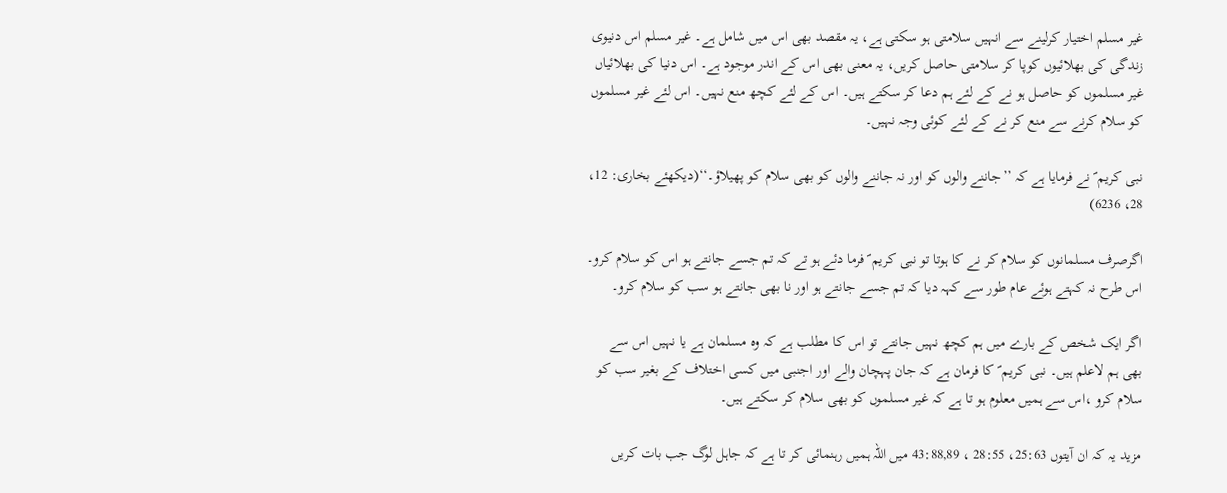غیر مسلم اختیار کرلینے سے انہیں سلامتی ہو سکتی ہے، یہ مقصد بھی اس میں شامل ہے۔ غیر مسلم اس دنیوی زندگی کی بھلائیوں کوپا کر سلامتی حاصل کریں، یہ معنی بھی اس کے اندر موجود ہے۔ اس دنیا کی بھلائیاں غیر مسلموں کو حاصل ہو نے کے لئے ہم دعا کر سکتے ہیں۔ اس کے لئے کچھ منع نہیں۔ اس لئے غیر مسلموں کو سلام کرنے سے منع کر نے کے لئے کوئی وجہ نہیں۔

نبی کریم ؐ نے فرمایا ہے کہ ’’جاننے والوں کو اور نہ جاننے والوں کو بھی سلام کو پھیلاؤ۔‘‘(دیکھئے بخاری: 12، 28، 6236)

اگرصرف مسلمانوں کو سلام کر نے کا ہوتا تو نبی کریم ؐ فرما دئے ہو تے کہ تم جسے جانتے ہو اس کو سلام کرو۔ اس طرح نہ کہتے ہوئے عام طور سے کہہ دیا کہ تم جسے جانتے ہو اور نا بھی جانتے ہو سب کو سلام کرو۔

اگر ایک شخص کے بارے میں ہم کچھ نہیں جانتے تو اس کا مطلب ہے کہ وہ مسلمان ہے یا نہیں اس سے بھی ہم لاعلم ہیں۔ نبی کریم ؐ کا فرمان ہے کہ جان پہچان والے اور اجنبی میں کسی اختلاف کے بغیر سب کو سلام کرو ،اس سے ہمیں معلوم ہو تا ہے کہ غیر مسلموں کو بھی سلام کر سکتے ہیں۔

مزید یہ کہ ان آیتوں 25:63، 28:55 ، 43:88,89 میں اللہ ہمیں رہنمائی کر تا ہے کہ جاہل لوگ جب بات کریں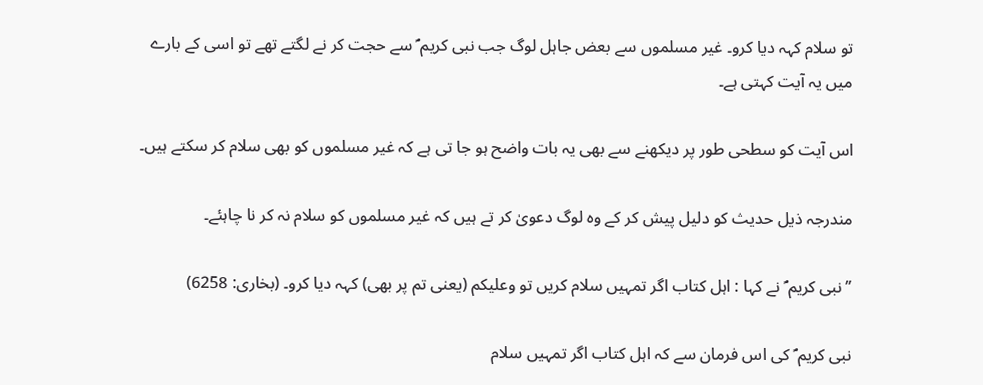تو سلام کہہ دیا کرو۔ غیر مسلموں سے بعض جاہل لوگ جب نبی کریم ؐ سے حجت کر نے لگتے تھے تو اسی کے بارے میں یہ آیت کہتی ہے۔

اس آیت کو سطحی طور پر دیکھنے سے بھی یہ بات واضح ہو جا تی ہے کہ غیر مسلموں کو بھی سلام کر سکتے ہیں۔

مندرجہ ذیل حدیث کو دلیل پیش کر کے وہ لوگ دعویٰ کر تے ہیں کہ غیر مسلموں کو سلام نہ کر نا چاہئے۔

’’نبی کریم ؐ نے کہا : اہل کتاب اگر تمہیں سلام کریں تو وعلیکم (یعنی تم پر بھی) کہہ دیا کرو۔ (بخاری: 6258)

نبی کریم ؐ کی اس فرمان سے کہ اہل کتاب اگر تمہیں سلام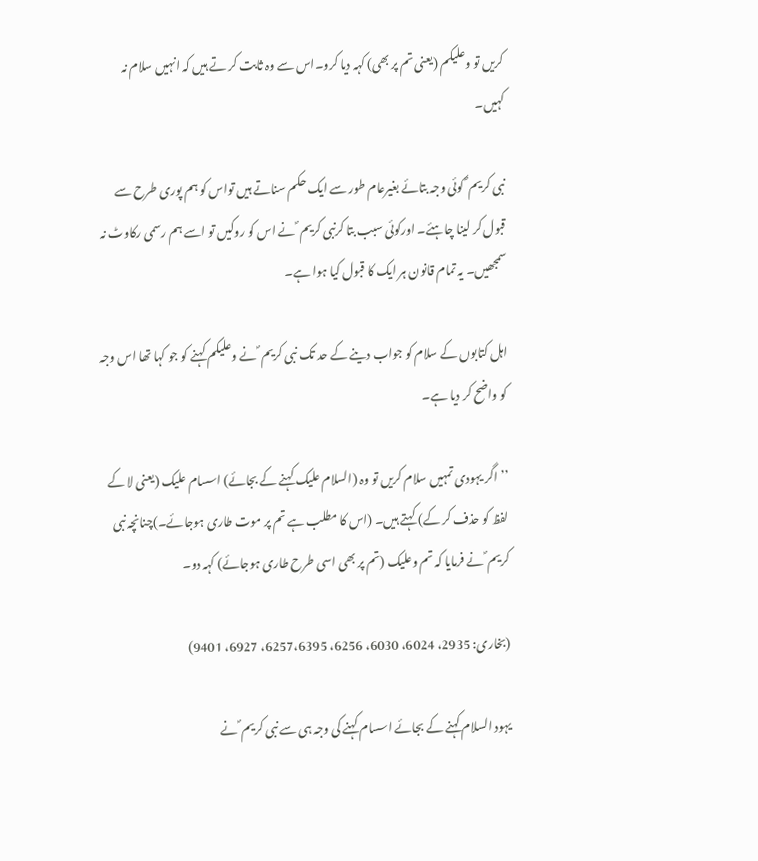کریں تو وعلیکم (یعنی تم پر بھی) کہہ دیا کرو۔اس سے وہ ثابت کر تے ہیں کہ انہیں سلام نہ کہیں۔

نبی کریم ؐ کوئی وجہ بتائے بغیرعام طور سے ایک حکم سناتے ہیں تواس کو ہم پوری طرح سے قبول کر لینا چاہئے۔ اورکوئی سبب بتا کرنبی کریم ؐ نے اس کو روکیں تو اسے ہم رسمی رکاوٹ نہ سمجھیں۔ یہ تمام قانون ہر ایک کا قبول کیا ہوا ہے۔

اہل کتابوں کے سلام کو جواب دینے کے حد تک نبی کریم ؐ نے وعلیکم کہنے کو جو کہا تھا اس وجہ کو واضح کر دیا ہے۔

’’اگر یہودی تمہیں سلام کریں تو وہ (السلام علیک کہنے کے بجائے) اسسام علیک (یعنی لا کے لفظ کو حذف کر کے) کہتے ہیں۔ (اس کا مطلب ہے تم پر موت طاری ہوجائے۔)چنانچہ نبی کریم ؐ نے فرمایا کہ تم وعلیک (تم پر بھی اسی طرح طاری ہوجائے) کہہ دو۔

(بخاری: 2935، 6024، 6030، 6256، 6257،6395، 6927، 9401)

یہود السلام کہنے کے بجائے اسسام کہنے کی وجہ ہی سے نبی کریم ؐ نے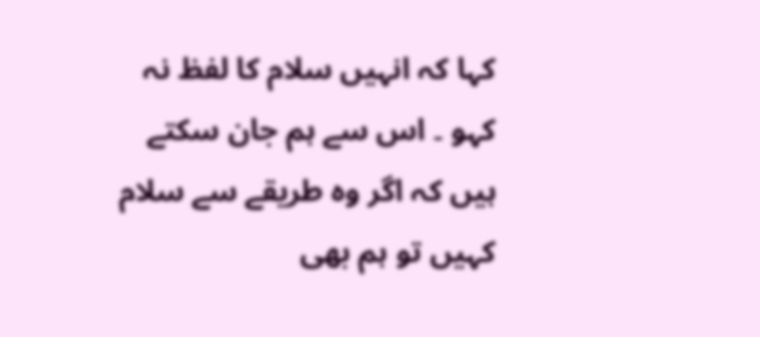کہا کہ انہیں سلام کا لفظ نہ کہو ۔ اس سے ہم جان سکتے ہیں کہ اگر وہ طریقے سے سلام کہیں تو ہم بھی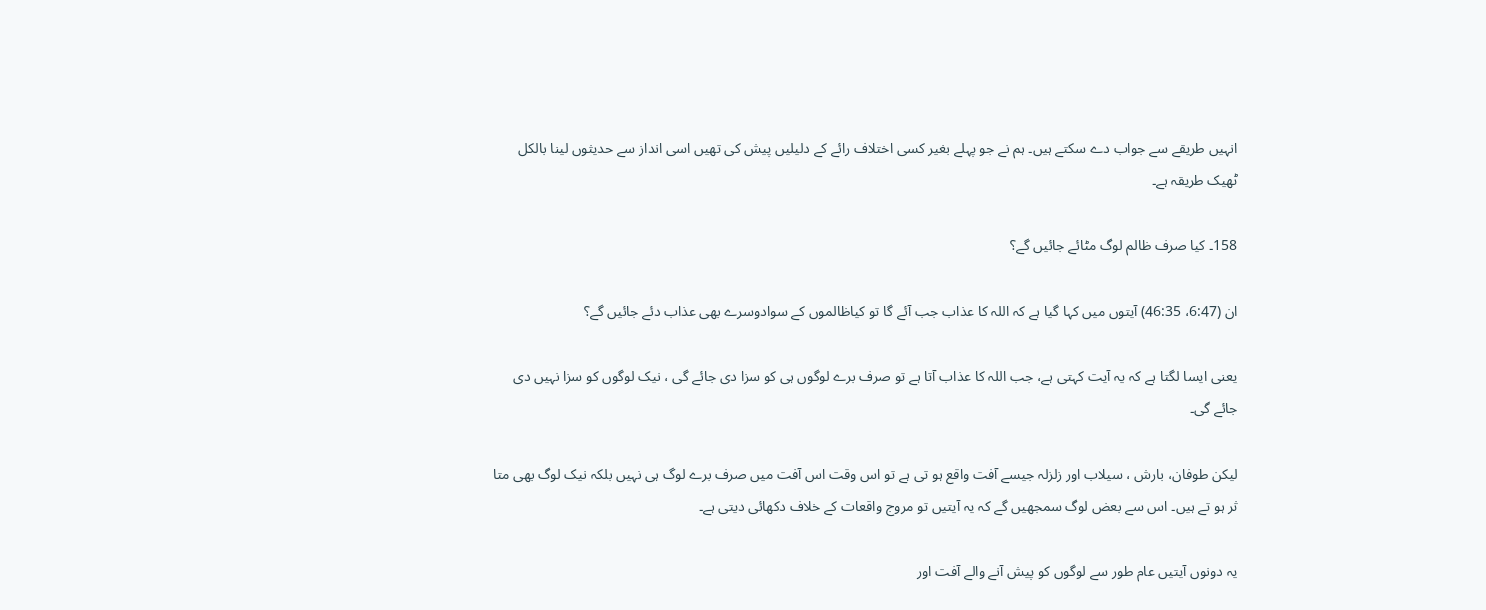انہیں طریقے سے جواب دے سکتے ہیں۔ ہم نے جو پہلے بغیر کسی اختلاف رائے کے دلیلیں پیش کی تھیں اسی انداز سے حدیثوں لینا بالکل ٹھیک طریقہ ہے۔

158۔ کیا صرف ظالم لوگ مٹائے جائیں گے؟

ان (6:47، 46:35) آیتوں میں کہا گیا ہے کہ اللہ کا عذاب جب آئے گا تو کیاظالموں کے سوادوسرے بھی عذاب دئے جائیں گے؟

یعنی ایسا لگتا ہے کہ یہ آیت کہتی ہے، جب اللہ کا عذاب آتا ہے تو صرف برے لوگوں ہی کو سزا دی جائے گی ، نیک لوگوں کو سزا نہیں دی جائے گی۔

لیکن طوفان، بارش ، سیلاب اور زلزلہ جیسے آفت واقع ہو تی ہے تو اس وقت اس آفت میں صرف برے لوگ ہی نہیں بلکہ نیک لوگ بھی متا ثر ہو تے ہیں۔ اس سے بعض لوگ سمجھیں گے کہ یہ آیتیں تو مروج واقعات کے خلاف دکھائی دیتی ہے۔

یہ دونوں آیتیں عام طور سے لوگوں کو پیش آنے والے آفت اور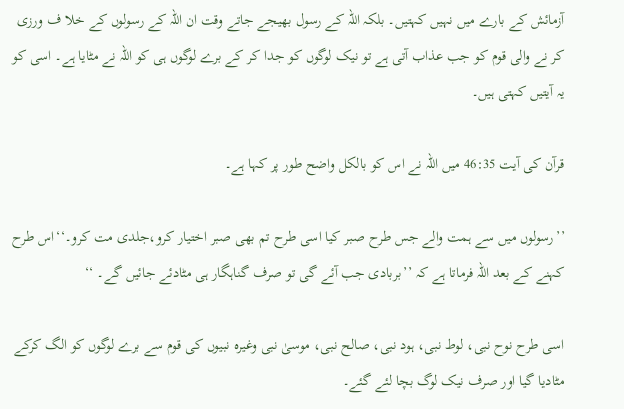آزمائش کے بارے میں نہیں کہتیں۔ بلکہ اللہ کے رسول بھیجے جاتے وقت ان اللہ کے رسولوں کے خلا ف ورزی کر نے والی قوم کو جب عذاب آتی ہے تو نیک لوگوں کو جدا کر کے برے لوگوں ہی کو اللہ نے مٹایا ہے۔ اسی کو یہ آیتیں کہتی ہیں۔

قرآن کی آیت 46:35 میں اللہ نے اس کو بالکل واضح طور پر کہا ہے۔

’’رسولوں میں سے ہمت والے جس طرح صبر کیا اسی طرح تم بھی صبر اختیار کرو،جلدی مت کرو۔‘‘اس طرح کہنے کے بعد اللہ فرماتا ہے کہ ’’بربادی جب آئے گی تو صرف گناہگار ہی مٹادئے جائیں گے۔ ‘‘

اسی طرح نوح نبی، لوط نبی، ہود نبی، صالح نبی، موسیٰ نبی وغیرہ نبیوں کی قوم سے برے لوگوں کو الگ کرکے مٹادیا گیا اور صرف نیک لوگ بچا لئے گئے۔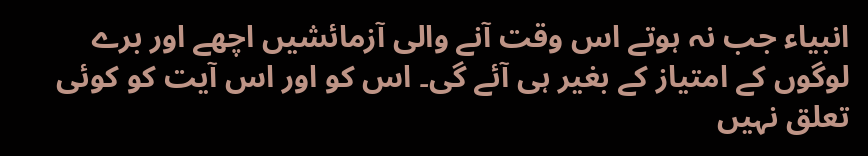انبیاء جب نہ ہوتے اس وقت آنے والی آزمائشیں اچھے اور برے لوگوں کے امتیاز کے بغیر ہی آئے گی۔ اس کو اور اس آیت کو کوئی تعلق نہیں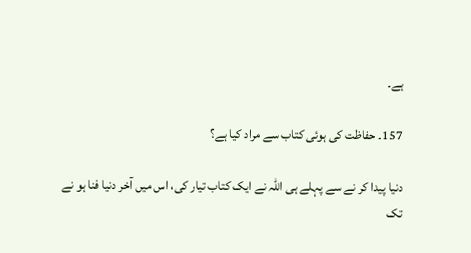ہے۔

157۔ حفاظت کی ہوئی کتاب سے مراد کیا ہے؟

دنیا پیدا کر نے سے پہلے ہی اللہ نے ایک کتاب تیار کی، اس میں آخر دنیا فنا ہو نے تک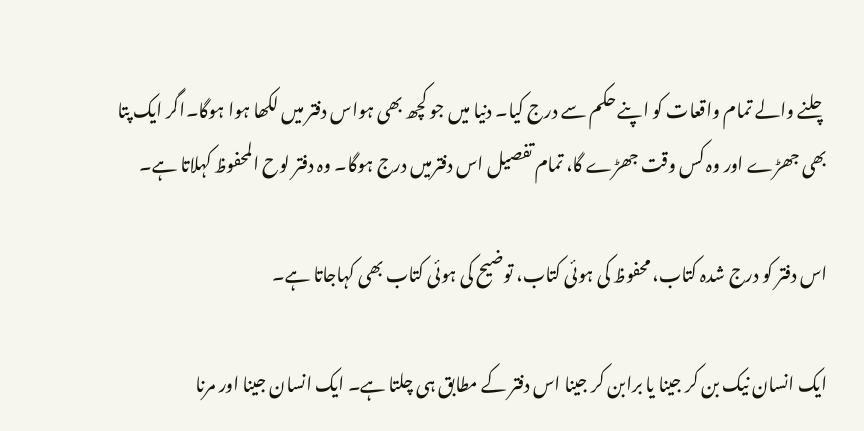چلنے والے تمام واقعات کو اپنے حکم سے درج کیا۔ دنیا میں جو کچھ بھی ہواس دفتر میں لکھا ہوا ہوگا۔اگر ایک پتا بھی جھڑے اور وہ کس وقت جھڑے گا، تمام تفصیل اس دفترمیں درج ہوگا۔ وہ دفتر لوح المحفوظ کہلاتا ہے۔

اس دفتر کو درج شدہ کتاب، محفوظ کی ہوئی کتاب، توضیح کی ہوئی کتاب بھی کہاجاتا ہے۔

ایک انسان نیک بن کر جینا یا برابن کر جینا اس دفتر کے مطابق ہی چلتا ہے۔ ایک انسان جینا اور مرنا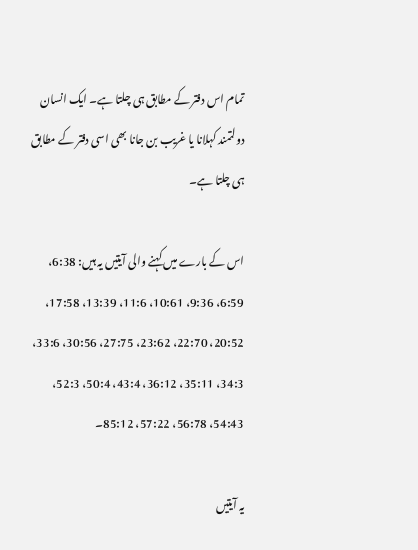تمام اس دفتر کے مطابق ہی چلتا ہے۔ ایک انسان دولتمند کہلانا یا غریب بن جانا بھی اسی دفتر کے مطابق ہی چلتا ہے۔

اس کے بارے میں کہنے والی آیتیں یہ ہیں: 6:38، 6:59، 9:36، 10:61، 11:6، 13:39، 17:58، 20:52، 22:70، 23:62، 27:75، 30:56، 33:6، 34:3، 35:11، 36:12، 43:4، 50:4، 52:3، 54:43، 56:78، 57:22، 85:12۔

یہ آیتیں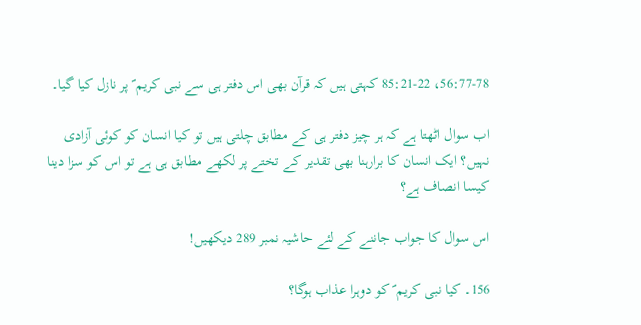56:77-78، 85:21-22 کہتی ہیں کہ قرآن بھی اس دفتر ہی سے نبی کریم ؐ پر نازل کیا گیا۔

اب سوال اٹھتا ہے کہ ہر چیز دفتر ہی کے مطابق چلتی ہیں تو کیا انسان کو کوئی آزادی نہیں؟ ایک انسان کا برارہنا بھی تقدیر کے تختے پر لکھے مطابق ہی ہے تو اس کو سزا دینا کیسا انصاف ہے؟

اس سوال کا جواب جاننے کے لئے حاشیہ نمبر 289 دیکھیں!

156۔ کیا نبی کریم ؐ کو دوہرا عذاب ہوگا؟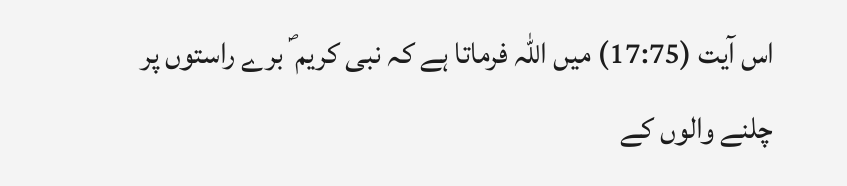اس آیت (17:75) میں اللہ فرماتا ہے کہ نبی کریم ؐ برے راستوں پر چلنے والوں کے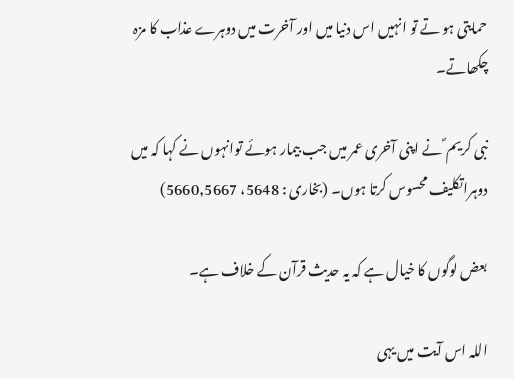حمایتی ہو تے تو انہیں اس دنیا میں اور آخرت میں دوہرے عذاب کا مزہ چکھاتے۔

نبی کریم ؐ نے اپنی آخری عمر میں جب بیمار ہوئے توانہوں نے کہا کہ میں دوہراتکلیف محسوس کرتا ہوں۔ (بخاری : 5648، 5660,5667)

بعض لوگوں کا خیال ہے کہ یہ حدیث قرآن کے خلاف ہے۔

اللہ اس آیت میں یہی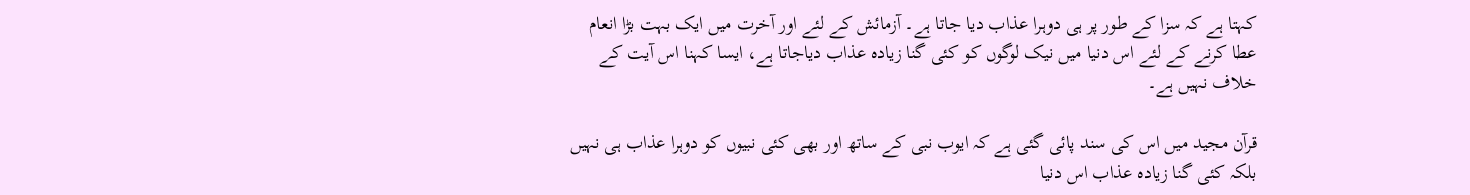کہتا ہے کہ سزا کے طور پر ہی دوہرا عذاب دیا جاتا ہے۔ آزمائش کے لئے اور آخرت میں ایک بہت بڑا انعام عطا کرنے کے لئے اس دنیا میں نیک لوگوں کو کئی گنا زیادہ عذاب دیاجاتا ہے، ایسا کہنا اس آیت کے خلاف نہیں ہے۔

قرآن مجید میں اس کی سند پائی گئی ہے کہ ایوب نبی کے ساتھ اور بھی کئی نبیوں کو دوہرا عذاب ہی نہیں بلکہ کئی گنا زیادہ عذاب اس دنیا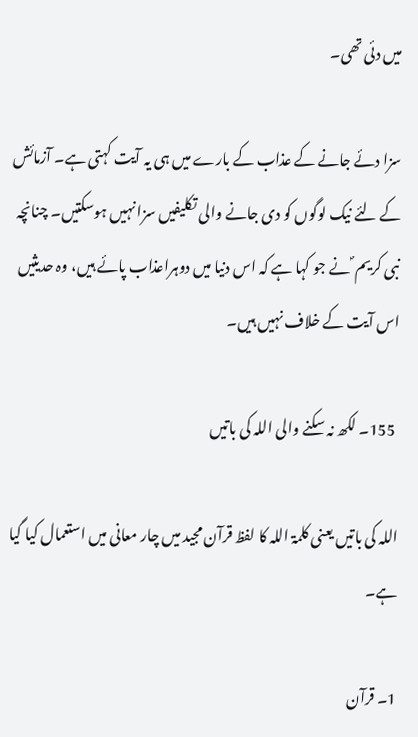میں دئی تھی۔

سزا دئے جانے کے عذاب کے بارے میں ہی یہ آیت کہتی ہے۔ آزمائش کے لئے نیک لوگوں کو دی جانے والی تکلیفیں سزا نہیں ہوسکتیں۔ چنانچہ نبی کریم ؐ نے جو کہا ہے کہ اس دنیا میں دوہراعذاب پائے ہیں، وہ حدیثیں اس آیت کے خلاف نہیں ہیں۔

 155۔ لکھ نہ سکنے والی اللہ کی باتیں

اللہ کی باتیں یعنی کلمۃ اللہ کا لفظ قرآن مجید میں چار معانی میں استعمال کیا گیا ہے۔

1۔ قرآن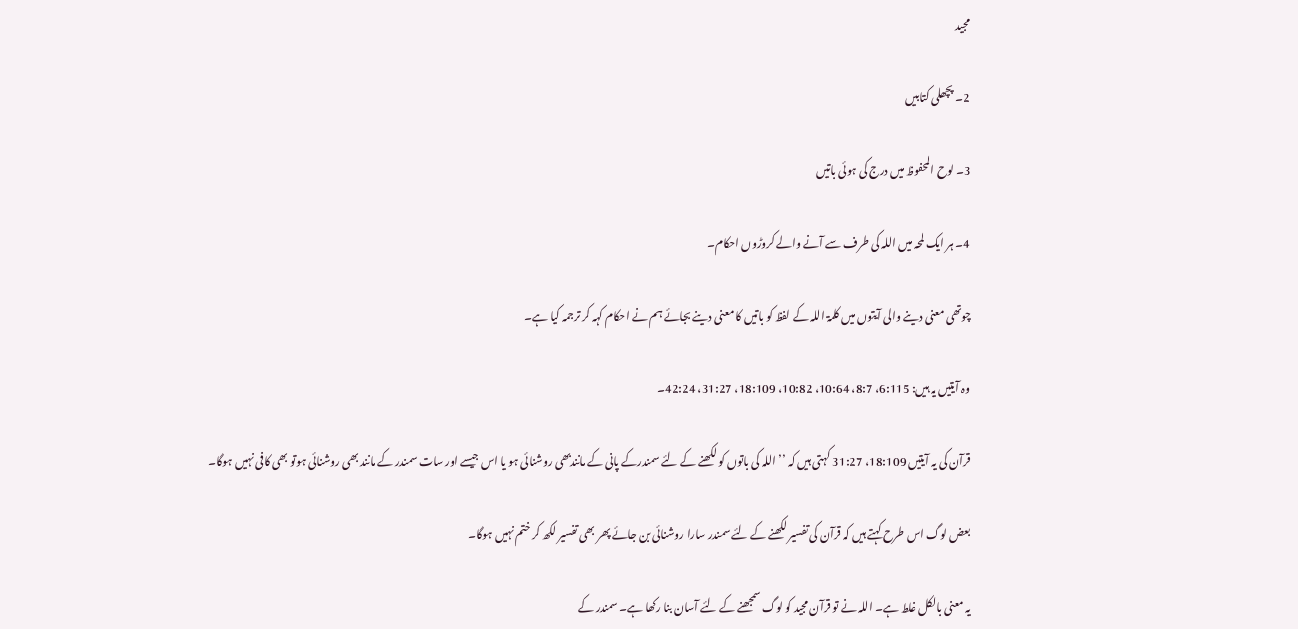مجید

2۔ پچھلی کتابیں

3۔ لوح المحفوظ میں درج کی ہوئی باتیں

4۔ ہر ایک لمحہ میں اللہ کی طرف سے آنے والے کروڑوں احکام۔

چوتھی معنی دینے والی آیتوں میں کلمۃ اللہ کے لفظ کو باتیں کا معنی دینے بجائے ہم نے احکام کہہ کر ترجمہ کیا ہے۔

وہ آیتیں یہ ہیں: 6:115، 8:7، 10:64، 10:82، 18:109، 31:27، 42:24۔

قرآن کی یہ آیتیں 18:109، 31:27 کہتی ہیں کہ ’’اللہ کی باتوں کو لکھنے کے لئے سمندرکے پانی کے مانندبھی روشنائی ہو یا اس جیسے اور سات سمندر کے مانند بھی روشنائی ہوتو بھی کافی نہیں ہوگا۔

بعض لوگ اس طرح کہتے ہیں کہ قرآن کی تفسیر لکھنے کے لئے سمندر سارا روشنائی بن جائے پھر بھی تفسیر لکھ کر ختم نہیں ہوگا۔

یہ معنی بالکل غلط ہے۔ اللہ نے تو قرآن مجید کو لوگ سمجھنے کے لئے آسان بنا رکھا ہے۔ سمندر کے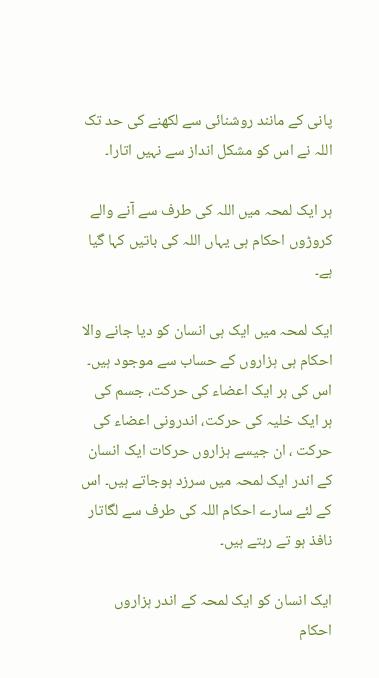پانی کے مانند روشنائی سے لکھنے کی حد تک اللہ نے اس کو مشکل انداز سے نہیں اتارا۔

ہر ایک لمحہ میں اللہ کی طرف سے آنے والے کروڑوں احکام ہی یہاں اللہ کی باتیں کہا گیا ہے۔

ایک لمحہ میں ایک ہی انسان کو دیا جانے والا احکام ہی ہزاروں کے حساب سے موجود ہیں۔ اس کی ہر ایک اعضاء کی حرکت، جسم کی ہر ایک خلیہ کی حرکت، اندرونی اعضاء کی حرکت ، ان جیسے ہزاروں حرکات ایک انسان کے اندر ایک لمحہ میں سرزد ہوجاتے ہیں۔ اس کے لئے سارے احکام اللہ کی طرف سے لگاتار نافذ ہو تے رہتے ہیں۔

ایک انسان کو ایک لمحہ کے اندر ہزاروں احکام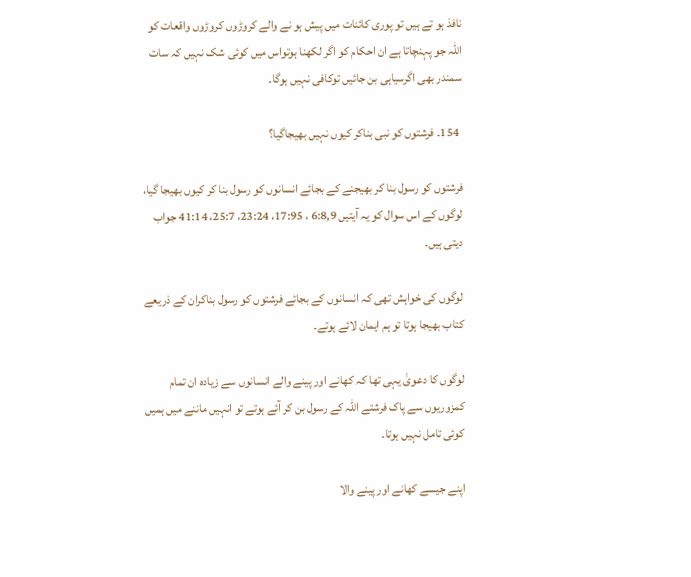نافذ ہو تے ہیں تو پوری کائنات میں پیش ہو نے والے کروڑوں کروڑوں واقعات کو اللہ جو پہنچاتا ہے ان احکام کو اگر لکھنا ہوتواس میں کوئی شک نہیں کہ سات سمندر بھی اگرسیاہی بن جائیں توکافی نہیں ہوگا۔

 154۔ فرشتوں کو نبی بناکر کیوں نہیں بھیجاگیا؟

فرشتوں کو رسول بنا کر بھیجنے کے بجائے انسانوں کو رسول بنا کر کیوں بھیجا گیا، لوگوں کے اس سوال کو یہ آیتیں 6:8,9 ، 17:95، 23:24، 25:7، 41:14 جواب دیتی ہیں۔

لوگوں کی خواہش تھی کہ انسانوں کے بجائے فرشتوں کو رسول بناکران کے ذریعے کتاب بھیجا ہوتا تو ہم ایمان لائے ہوتے۔

لوگوں کا دعویٰ یہی تھا کہ کھانے اور پینے والے انسانوں سے زیادہ ان تمام کمزوریوں سے پاک فرشتے اللہ کے رسول بن کر آئے ہوتے تو انہیں ماننے میں ہمیں کوئی تامل نہیں ہوتا۔

اپنے جیسے کھانے اور پینے والا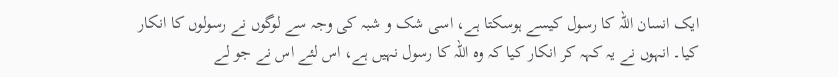ایک انسان اللہ کا رسول کیسے ہوسکتا ہے، اسی شک و شبہ کی وجہ سے لوگوں نے رسولوں کا انکار کیا۔ انہوں نے یہ کہہ کر انکار کیا کہ وہ اللہ کا رسول نہیں ہے، اس لئے اس نے جو لے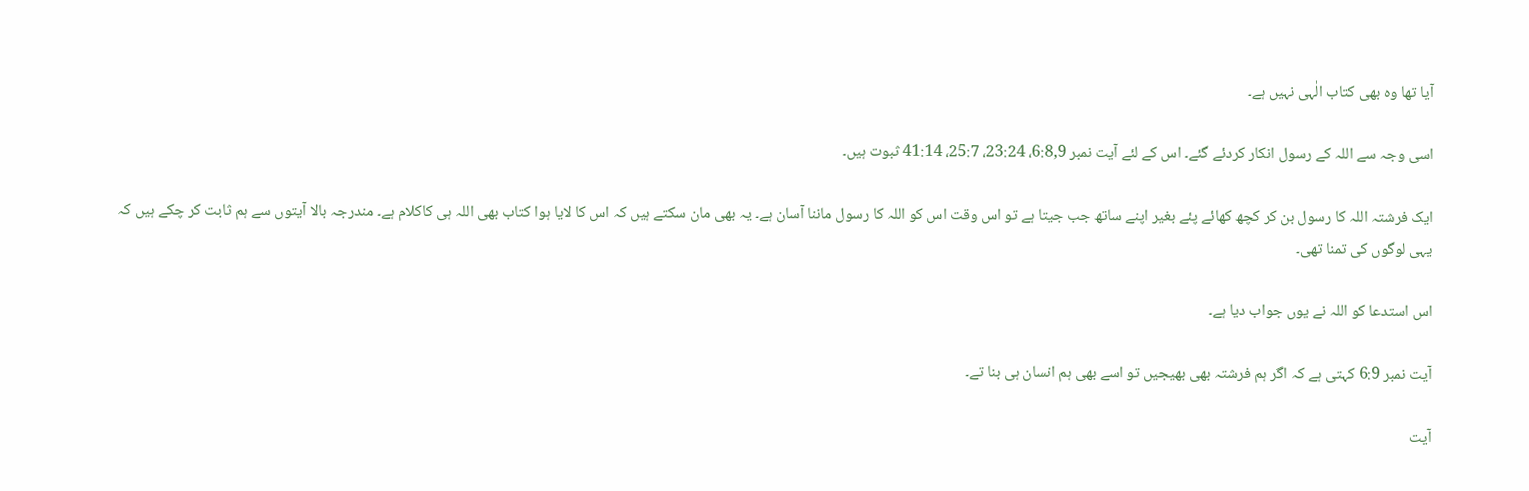آیا تھا وہ بھی کتاب الٰہی نہیں ہے۔

اسی وجہ سے اللہ کے رسول انکار کردئے گئے۔ اس کے لئے آیت نمبر 6:8,9، 23:24، 25:7، 41:14 ثبوت ہیں۔

ایک فرشتہ اللہ کا رسول بن کر کچھ کھائے پئے بغیر اپنے ساتھ جب جیتا ہے تو اس وقت اس کو اللہ کا رسول ماننا آسان ہے۔ یہ بھی مان سکتے ہیں کہ اس کا لایا ہوا کتاب بھی اللہ ہی کاکلام ہے۔ مندرجہ بالا آیتوں سے ہم ثابت کر چکے ہیں کہ یہی لوگوں کی تمنا تھی۔

اس استدعا کو اللہ نے یوں جواب دیا ہے۔

آیت نمبر 6:9 کہتی ہے کہ اگر ہم فرشتہ بھی بھیجیں تو اسے بھی ہم انسان ہی بنا تے۔

آیت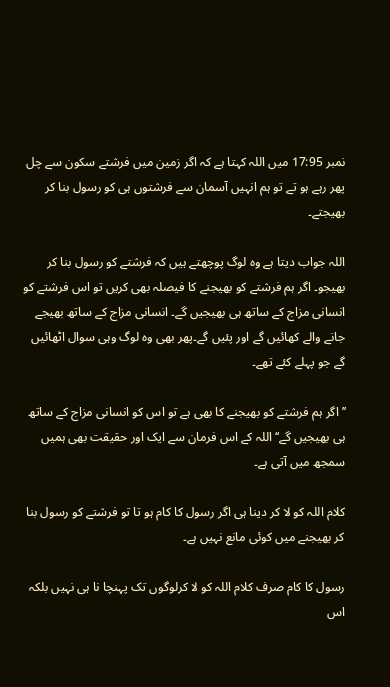نمبر 17:95 میں اللہ کہتا ہے کہ اگر زمین میں فرشتے سکون سے چل پھر رہے ہو تے تو ہم انہیں آسمان سے فرشتوں ہی کو رسول بنا کر بھیجتے۔

اللہ جواب دیتا ہے وہ لوگ پوچھتے ہیں کہ فرشتے کو رسول بنا کر بھیجو۔ اگر ہم فرشتے کو بھیجنے کا فیصلہ بھی کریں تو اس فرشتے کو انسانی مزاج کے ساتھ ہی بھیجیں گے۔ انسانی مزاج کے ساتھ بھیجے جانے والے کھائیں گے اور پئیں گے۔پھر بھی وہ لوگ وہی سوال اٹھائیں گے جو پہلے کئے تھے۔

’’اگر ہم فرشتے کو بھیجنے کا بھی ہے تو اس کو انسانی مزاج کے ساتھ ہی بھیجیں گے‘‘ اللہ کے اس فرمان سے ایک اور حقیقت بھی ہمیں سمجھ میں آتی ہے۔

کلام اللہ کو لا کر دینا ہی اگر رسول کا کام ہو تا تو فرشتے کو رسول بنا کر بھیجنے میں کوئی مانع نہیں ہے۔

رسول کا کام صرف کلام اللہ کو لا کرلوگوں تک پہنچا نا ہی نہیں بلکہ اس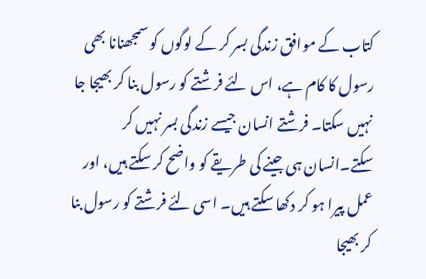کتاب کے موافق زندگی بسر کر کے لوگوں کو سمجھنانا بھی رسول کا کام ہے، اس لئے فرشتے کو رسول بنا کر بھیجا جا نہیں سکتا۔ فرشتے انسان جیسے زندگی بسر نہیں کر سکتے۔انسان ہی جینے کی طریقے کو واضح کر سکتے ہیں، اور عمل پیرا ہو کر دکھا سکتے ہیں۔ اسی لئے فرشتے کو رسول بنا کر بھیجا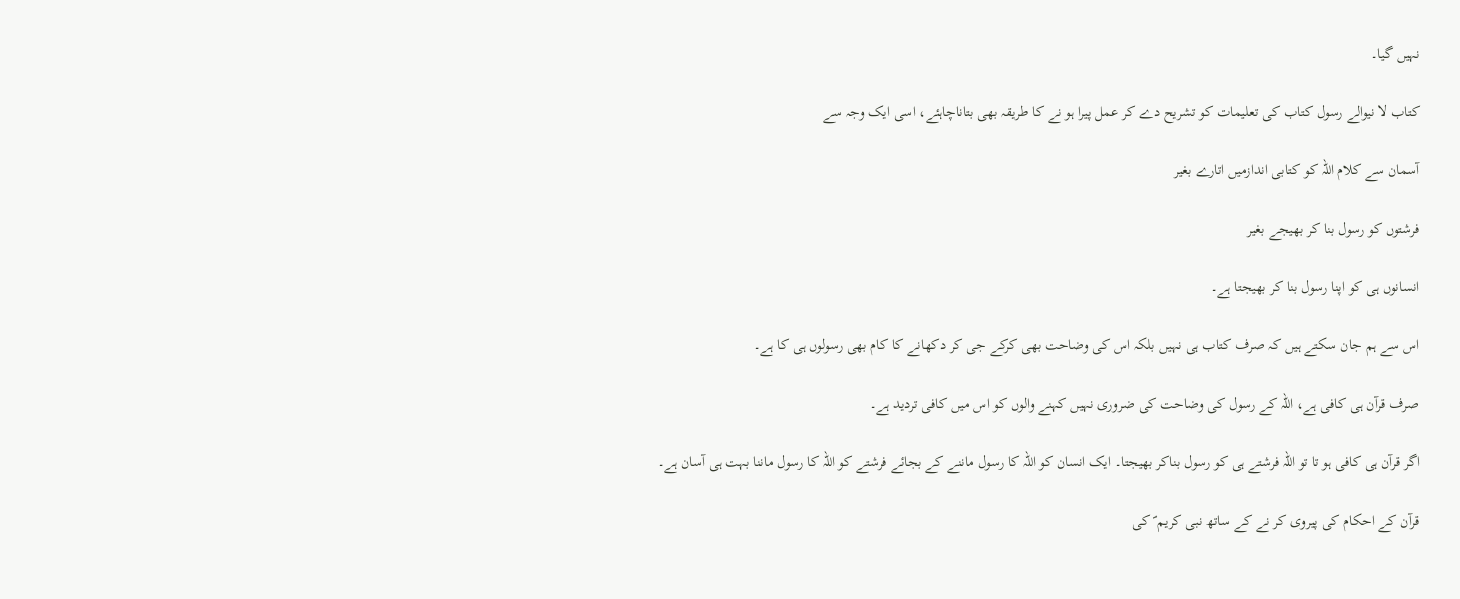نہیں گیا۔

کتاب لا نیوالے رسول کتاب کی تعلیمات کو تشریح دے کر عمل پیرا ہو نے کا طریقہ بھی بتاناچاہئے، اسی ایک وجہ سے

آسمان سے کلام اللہ کو کتابی اندازمیں اتارے بغیر

فرشتوں کو رسول بنا کر بھیجے بغیر

انسانوں ہی کو اپنا رسول بنا کر بھیجتا ہے۔

اس سے ہم جان سکتے ہیں کہ صرف کتاب ہی نہیں بلکہ اس کی وضاحت بھی کرکے جی کر دکھانے کا کام بھی رسولوں ہی کا ہے۔

صرف قرآن ہی کافی ہے، اللہ کے رسول کی وضاحت کی ضروری نہیں کہنے والوں کو اس میں کافی تردید ہے۔

اگر قرآن ہی کافی ہو تا تو اللہ فرشتے ہی کو رسول بناکر بھیجتا۔ ایک انسان کو اللہ کا رسول ماننے کے بجائے فرشتے کو اللہ کا رسول ماننا بہت ہی آسان ہے۔

قرآن کے احکام کی پیروی کر نے کے ساتھ نبی کریم ؐ کی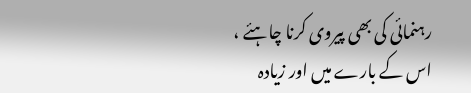رہنمائی کی بھی پیروی کرنا چاہئے ، اس کے بارے میں اور زیادہ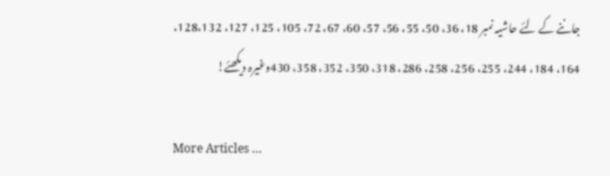جاننے کے لئے حاشیہ نمبر 18، 36، 50، 55، 56، 57، 60، 67، 72، 105، 125، 127، 128،132، 164، 184، 244، 255، 256، 258، 286، 318، 350، 352، 358، 430وغیرہ دیکھئے!

More Articles …